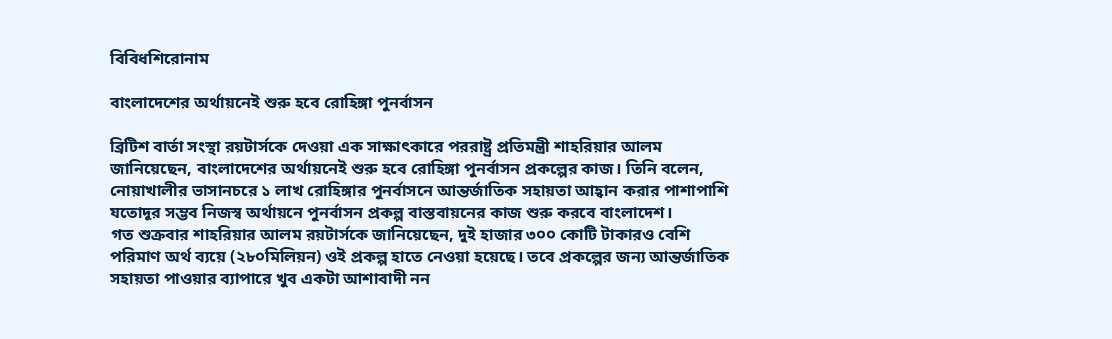বিবিধশিরোনাম

বাংলাদেশের অর্থায়নেই শুরু হবে রোহিঙ্গা পুনর্বাসন

ব্রিটিশ বার্তা সংস্থা রয়টার্সকে দেওয়া এক সাক্ষাৎকারে পররাষ্ট্র প্রতিমন্ত্রী শাহরিয়ার আলম জানিয়েছেন, বাংলাদেশের অর্থায়নেই শুরু হবে রোহিঙ্গা পুনর্বাসন প্রকল্পের কাজ। তিনি বলেন, নোয়াখালীর ভাসানচরে ১ লাখ রোহিঙ্গার পুনর্বাসনে আন্তর্জাতিক সহায়তা আহ্বান করার পাশাপাশি যতোদূর সম্ভব নিজস্ব অর্থায়নে পুনর্বাসন প্রকল্প বাস্তবায়নের কাজ শুরু করবে বাংলাদেশ।
গত শুক্রবার শাহরিয়ার আলম রয়টার্সকে জানিয়েছেন, দুই হাজার ৩০০ কোটি টাকারও বেশি পরিমাণ অর্থ ব্যয়ে (২৮০মিলিয়ন) ওই প্রকল্প হাতে নেওয়া হয়েছে। তবে প্রকল্পের জন্য আন্তর্জাতিক সহায়তা পাওয়ার ব্যাপারে খুব একটা আশাবাদী নন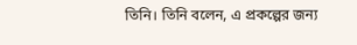তিনি। তিনি বলেন, এ প্রকল্পের জন্য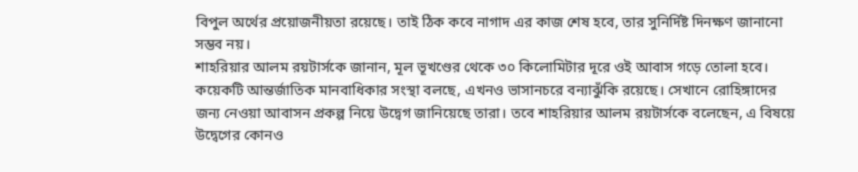বিপুল অর্থের প্রয়োজনীয়তা রয়েছে। তাই ঠিক কবে নাগাদ এর কাজ শেষ হবে, তার সুনির্দিষ্ট দিনক্ষণ জানানো সম্ভব নয়।
শাহরিয়ার আলম রয়টার্সকে জানান, মূল ভূখণ্ডের থেকে ৩০ কিলোমিটার দূরে ওই আবাস গড়ে তোলা হবে।
কয়েকটি আন্তর্জাতিক মানবাধিকার সংস্থা বলছে, এখনও ভাসানচরে বন্যাঝুঁকি রয়েছে। সেখানে রোহিঙ্গাদের জন্য নেওয়া আবাসন প্রকল্প নিয়ে উদ্বেগ জানিয়েছে তারা। তবে শাহরিয়ার আলম রয়টার্সকে বলেছেন, এ বিষয়ে উদ্বেগের কোনও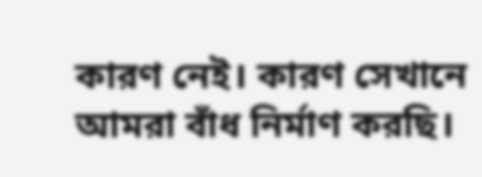কারণ নেই। কারণ সেখানে আমরা বাঁধ নির্মাণ করছি।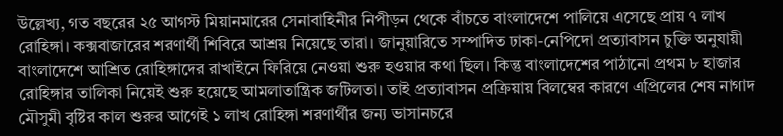উল্লেখ্য, গত বছরের ২৫ আগস্ট মিয়ানমারের সেনাবাহিনীর নিপীড়ন থেকে বাঁচতে বাংলাদেশে পালিয়ে এসেছে প্রায় ৭ লাখ রোহিঙ্গা। কক্সবাজারের শরণার্থী শিবিরে আশ্রয় নিয়েছে তারা। জানুয়ারিতে সম্পাদিত ঢাকা-নেপিদো প্রত্যাবাসন চুক্তি অনুযায়ী বাংলাদেশে আশ্রিত রোহিঙ্গাদের রাখাইনে ফিরিয়ে নেওয়া শুরু হওয়ার কথা ছিল। কিন্তু বাংলাদেশের পাঠানো প্রথম ৮ হাজার রোহিঙ্গার তালিকা নিয়েই শুরু হয়েছে আমলাতান্ত্রিক জটিলতা। তাই প্রত্যাবাসন প্রক্রিয়ায় বিলম্বের কারণে এপ্রিলের শেষ নাগাদ মৌসুমী বৃষ্টির কাল শুরুর আগেই ১ লাখ রোহিঙ্গা শরণার্থীর জন্য ভাসানচরে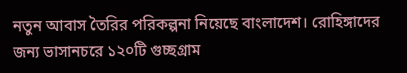নতুন আবাস তৈরির পরিকল্পনা নিয়েছে বাংলাদেশ। রোহিঙ্গাদের জন্য ভাসানচরে ১২০টি গুচ্ছগ্রাম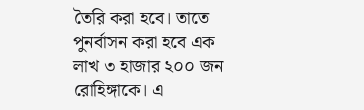তৈরি করা হবে। তাতে পুনর্বাসন করা হবে এক লাখ ৩ হাজার ২০০ জন রোহিঙ্গাকে। এ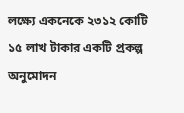লক্ষ্যে একনেকে ২৩১২ কোটি ১৫ লাখ টাকার একটি প্রকল্প অনুমোদন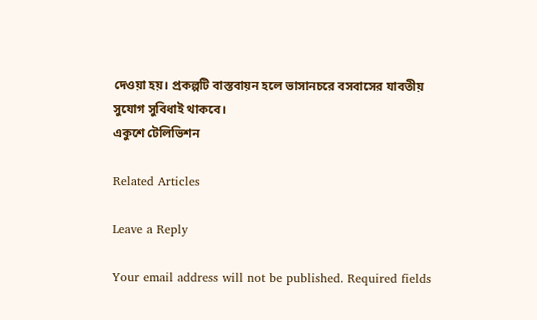দেওয়া হয়। প্রকল্পটি বাস্তবায়ন হলে ভাসানচরে বসবাসের যাবতীয় সুযোগ সুবিধাই থাকবে।
একুশে টেলিভিশন

Related Articles

Leave a Reply

Your email address will not be published. Required fields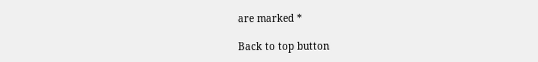are marked *

Back to top button